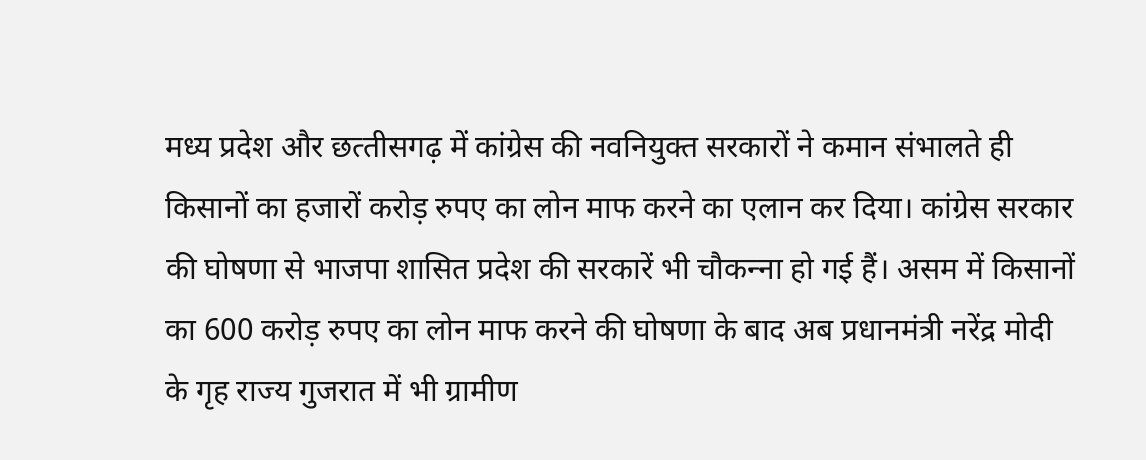मध्‍य प्रदेश और छत्‍तीसगढ़ में कांग्रेस की नवनियुक्‍त सरकारों ने कमान संभालते ही किसानों का हजारों करोड़ रुपए का लोन माफ करने का एलान कर दिया। कांग्रेस सरकार की घोषणा से भाजपा शासित प्रदेश की सरकारें भी चौकन्‍ना हो गई हैं। असम में किसानों का 600 करोड़ रुपए का लोन माफ करने की घोषणा के बाद अब प्रधानमंत्री नरेंद्र मोदी के गृह राज्‍य गुजरात में भी ग्रामीण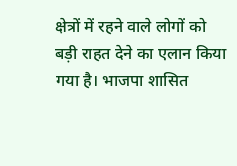क्षेत्रों में रहने वाले लोगों को बड़ी राहत देने का एलान किया गया है। भाजपा शासित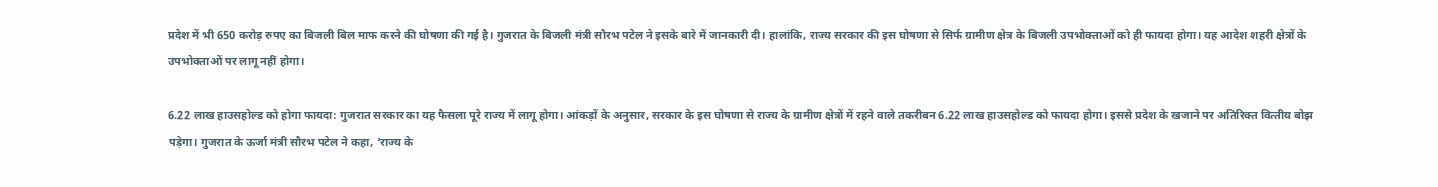प्रदेश में भी 650 करोड़ रुपए का बिजली बिल माफ करने की घोषणा की गई है। गुजरात के बिजली मंत्री सौरभ पटेल ने इसके बारे में जानकारी दी। हालांकि, राज्‍य सरकार की इस घोषणा से सिर्फ ग्रामीण क्षेत्र के बिजली उपभोक्‍ताओं को ही फायदा होगा। यह आदेश शहरी क्षेत्रों के उपभोक्‍ताओं पर लागू नहीं होगा।

6.22 लाख हाउसहोल्‍ड को होगा फायदा: गुजरात सरकार का यह फैसला पूरे राज्‍य में लागू होगा। आंकड़ों के अनुसार, सरकार के इस घोषणा से राज्‍य के ग्रामीण क्षेत्रों में रहने वाले तकरीबन 6.22 लाख हाउसहोल्‍ड को फायदा होगा। इससे प्रदेश के खजाने पर अतिरिक्‍त वित्‍तीय बोझ पड़ेगा। गुजरात के ऊर्जा मंत्री सौरभ पटेल ने कहा, ‘राज्‍य के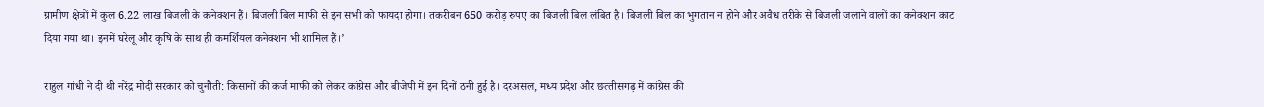ग्रामीण क्षेत्रों में कुल 6.22 लाख बिजली के कनेक्‍शन हैं। बिजली बिल माफी से इन सभी को फायदा होगा। तकरीबन 650 करोड़ रुपए का बिजली बिल लंबित है। बिजली बिल का भुगतान न होने और अवैध तरीके से बिजली जलाने वालों का कनेक्‍शन काट दिया गया था। इनमें घरेलू और कृषि के साथ ही कमर्शियल कनेक्‍शन भी शामिल हैं।’

राहुल गांधी ने दी थी नरेंद्र मोदी सरकार को चुनौती: किसानों की कर्ज माफी को लेकर कांग्रेस और बीजेपी में इन दिनों ठनी हुई है। दरअसल, मध्‍य प्रदेश और छत्‍तीसगढ़ में कांग्रेस की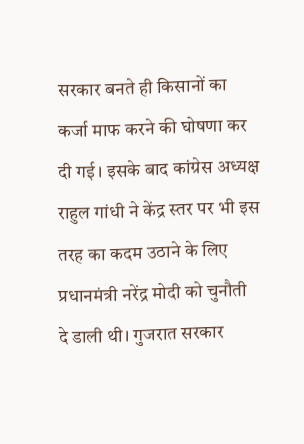सरकार बनते ही किसानों का कर्जा माफ करने की घोषणा कर दी गई। इसके बाद कांग्रेस अध्‍यक्ष राहुल गांधी ने केंद्र स्‍तर पर भी इस तरह का कदम उठाने के लिए प्रधानमंत्री नरेंद्र मोदी को चुनौती दे डाली थी। गुजरात सरकार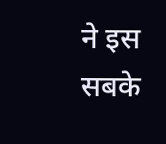ने इस सबके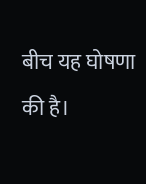बीच यह घोषणा की है।